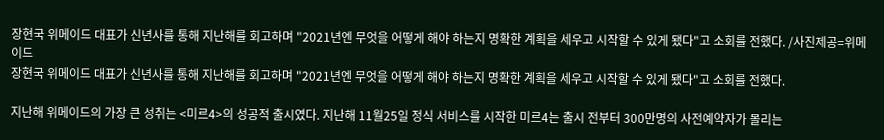장현국 위메이드 대표가 신년사를 통해 지난해를 회고하며 "2021년엔 무엇을 어떻게 해야 하는지 명확한 계획을 세우고 시작할 수 있게 됐다"고 소회를 전했다. /사진제공=위메이드
장현국 위메이드 대표가 신년사를 통해 지난해를 회고하며 "2021년엔 무엇을 어떻게 해야 하는지 명확한 계획을 세우고 시작할 수 있게 됐다"고 소회를 전했다.

지난해 위메이드의 가장 큰 성취는 <미르4>의 성공적 출시였다. 지난해 11월25일 정식 서비스를 시작한 미르4는 출시 전부터 300만명의 사전예약자가 몰리는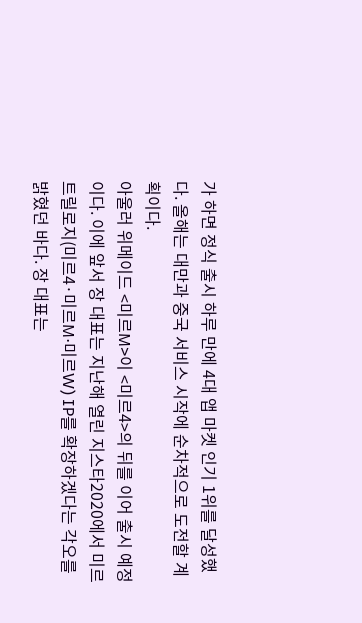가 하면 정식 출시 하루 만에 4대 앱 마켓 인기 1위를 달성했다. 올해는 대만과 중국 서비스 시작에 순차적으로 도전할 계획이다.
아울러 위메이드 <미르M>이 <미르4>의 뒤를 이어 출시 예정이다. 이에 앞서 장 대표는 지난해 열린 지스타2020에서 미르 트릴로지(미르4·미르M·미르W) IP를 확장하겠다는 각오를 밝혔던 바다. 장 대표는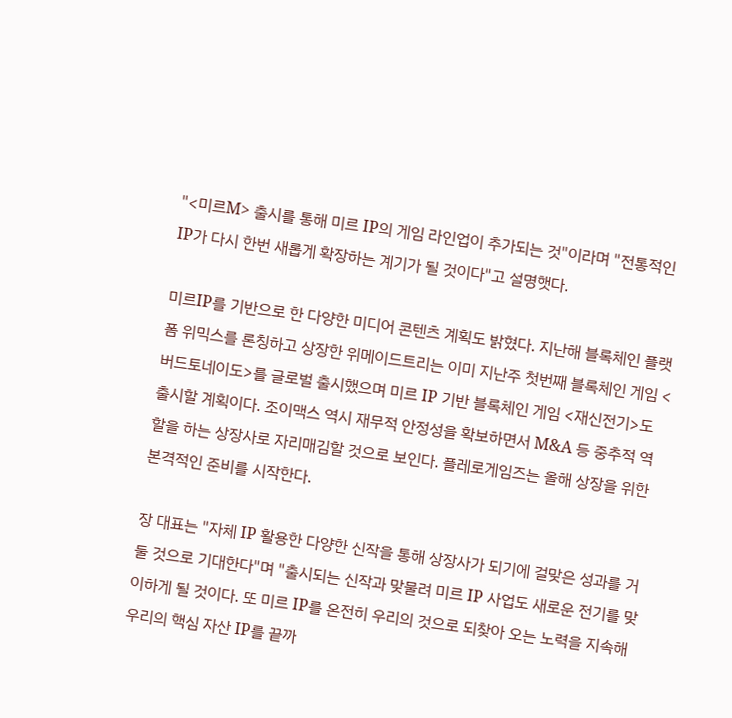"<미르M> 출시를 통해 미르 IP의 게임 라인업이 추가되는 것"이라며 "전통적인 IP가 다시 한번 새롭게 확장하는 계기가 될 것이다"고 설명햇다.

미르IP를 기반으로 한 다양한 미디어 콘텐츠 계획도 밝혔다. 지난해 블록체인 플랫폼 위믹스를 론칭하고 상장한 위메이드트리는 이미 지난주 첫번째 블록체인 게임 <버드토네이도>를 글로벌 출시했으며 미르 IP 기반 블록체인 게임 <재신전기>도 출시할 계획이다. 조이맥스 역시 재무적 안정성을 확보하면서 M&A 등 중추적 역할을 하는 상장사로 자리매김할 것으로 보인다. 플레로게임즈는 올해 상장을 위한 본격적인 준비를 시작한다.

장 대표는 "자체 IP 활용한 다양한 신작을 통해 상장사가 되기에 걸맞은 성과를 거둘 것으로 기대한다"며 "출시되는 신작과 맞물려 미르 IP 사업도 새로운 전기를 맞이하게 될 것이다. 또 미르 IP를 온전히 우리의 것으로 되찾아 오는 노력을 지속해 우리의 핵심 자산 IP를 끝까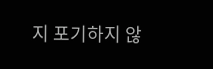지 포기하지 않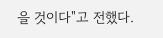을 것이다"고 전했다.